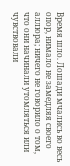Время шло. Лошади мчались во весь опор, нимало не замедляя своего аллюра; ничего не говорило о том, что они начинали утомляться или чувствовали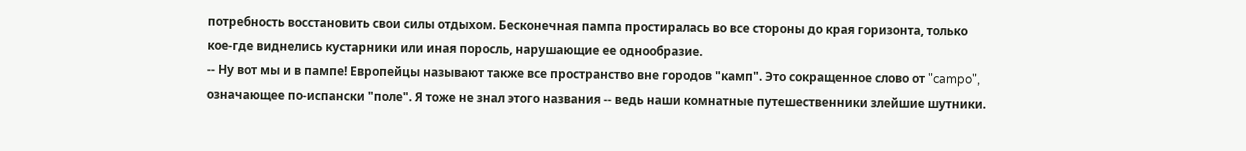потребность восстановить свои силы отдыхом. Бесконечная пампа простиралась во все стороны до края горизонта, только кое-где виднелись кустарники или иная поросль, нарушающие ее однообразие.
-- Ну вот мы и в пампе! Европейцы называют также все пространство вне городов "камп". Это сокращенное слово от "campo", означающее по-испански "поле". Я тоже не знал этого названия -- ведь наши комнатные путешественники злейшие шутники.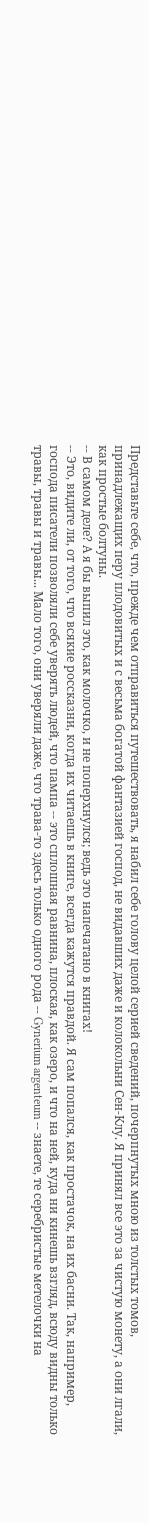Представьте себе, что, прежде чем отправиться путешествовать, я набил себе голову целой серией сведений, почерпнутых мною из толстых томов, принадлежащих перу плодовитых и с весьма богатой фантазией господ, не видавших даже и колокольни Сен-Клу. Я принял все это за чистую монету, а они лгали, как простые болтуны.
-- В самом деле? А я бы выпил это, как молочко, и не поперхнулся; ведь это напечатано в книгах!
-- Это, видите ли, от того, что всякие россказни, когда их читаешь в книге, всегда кажутся правдой. Я сам попался, как простачок, на их басни. Так, например, господа писатели позволяли себе уверять людей, что пампа -- это сплошная равнина, плоская, как озеро, и что на ней, куда ни кинешь взгляд, всюду видны только травы, травы и травы... Мало того, они уверяли даже, что трава-то здесь только одного рода -- Gynerium argenteum -- знаете, те серебристые метелочки на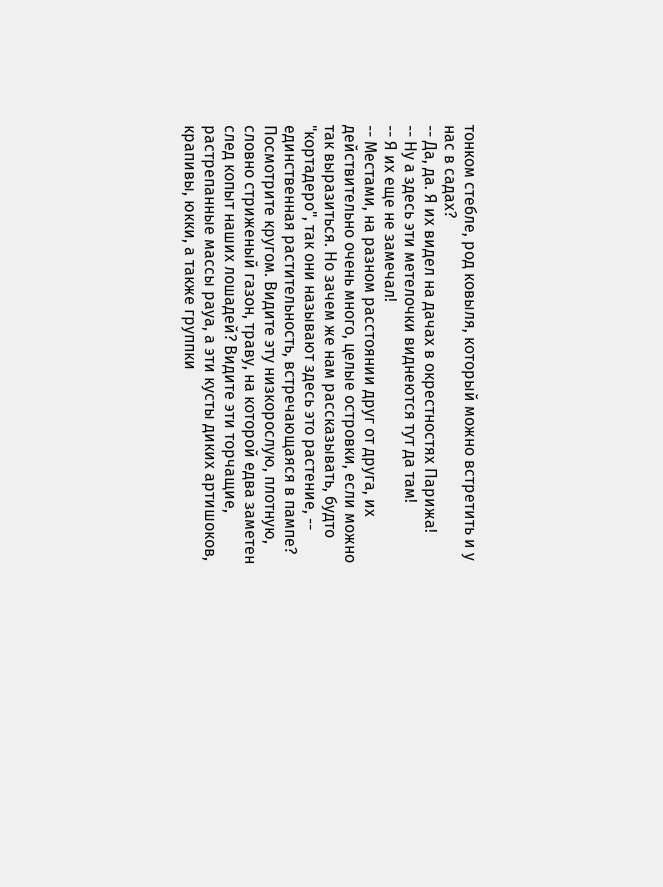тонком стебле, род ковыля, который можно встретить и у нас в садах?
-- Да, да. Я их видел на дачах в окрестностях Парижа!
-- Ну а здесь эти метелочки виднеются тут да там!
-- Я их еще не замечал!
-- Местами, на разном расстоянии друг от друга, их действительно очень много, целые островки, если можно так выразиться. Но зачем же нам рассказывать, будто "кортадеро", так они называют здесь это растение, -- единственная растительность, встречающаяся в пампе? Посмотрите кругом. Видите эту низкорослую, плотную, словно стриженый газон, траву, на которой едва заметен след копыт наших лошадей? Видите эти торчащие, растрепанные массы рауа, а эти кусты диких артишоков, крапивы, юкки, а также группки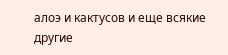алоэ и кактусов и еще всякие другие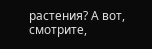растения? А вот, смотрите,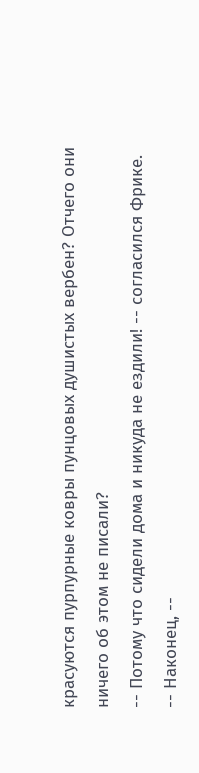красуются пурпурные ковры пунцовых душистых вербен? Отчего они ничего об этом не писали?
-- Потому что сидели дома и никуда не ездили! -- согласился Фрике.
-- Наконец, --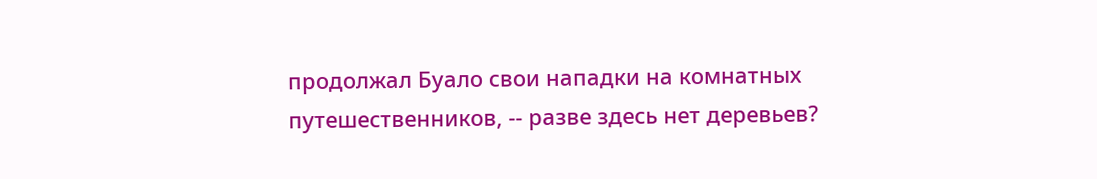продолжал Буало свои нападки на комнатных путешественников, -- разве здесь нет деревьев?